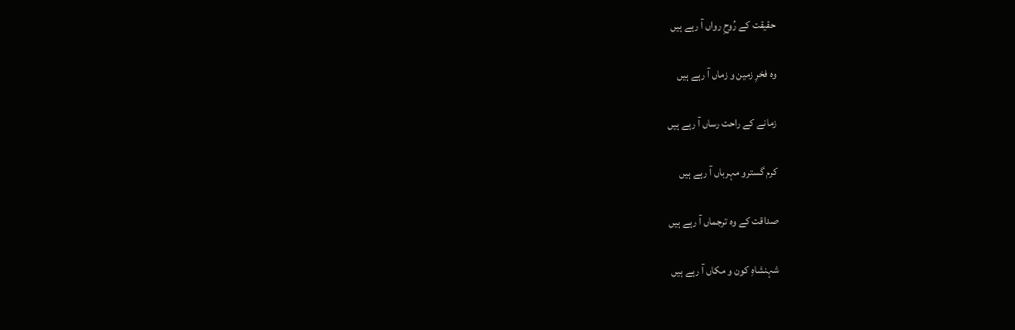حقیقت کے رُوحِ رواں آ رہے ہیں

وہ فخرِ زمین و زماں آ رہے ہیں

زمانے کے راحت رساں آ رہے ہیں

کرم گسترو مہرباں آ رہے ہیں

صداقت کے وہ ترجماں آ رہے ہیں

شہنشاہِ کون و مکاں آ رہے ہیں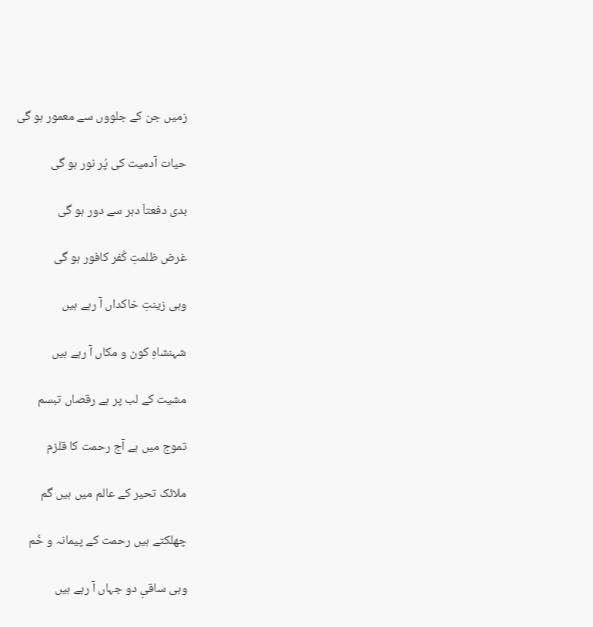زمیں جن کے جلووں سے معمور ہو گی

حیات آدمیت کی پُر نور ہو گی

بدی دفعتاَ دہر سے دور ہو گی

غرض ظلمتِ کُفر کافور ہو گی

وہی زینتِ خاکداں آ رہے ہیں

شہنشاہِ کون و مکاں آ رہے ہیں

مشیت کے لب پر ہے رقصاں تبسم

تموج میں ہے آج رحمت کا قلزم

ملائک تحیر کے عالم میں ہیں گم

چھلکتے ہیں رحمت کے پیمانہ و خُم

وہی ساقیِ دو جہاں آ رہے ہیں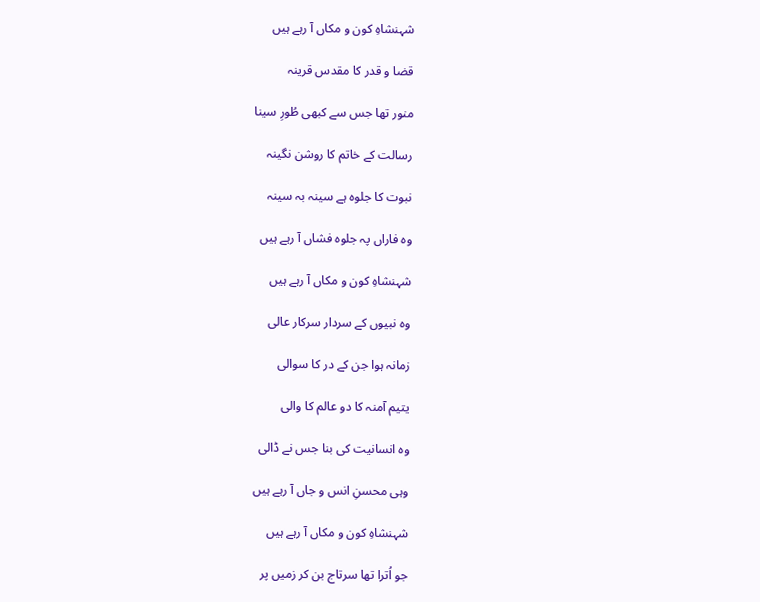شہنشاہِ کون و مکاں آ رہے ہیں

قضا و قدر کا مقدس قرینہ

منور تھا جس سے کبھی طُورِ سینا

رسالت کے خاتم کا روشن نگینہ

نبوت کا جلوہ ہے سینہ بہ سینہ

وہ فاراں پہ جلوہ فشاں آ رہے ہیں

شہنشاہِ کون و مکاں آ رہے ہیں

وہ نبیوں کے سردار سرکار عالی

زمانہ ہوا جن کے در کا سوالی

یتیم آمنہ کا دو عالم کا والی

وہ انسانیت کی بنا جس نے ڈالی

وہی محسنِ انس و جاں آ رہے ہیں

شہنشاہِ کون و مکاں آ رہے ہیں

جو اُترا تھا سرتاج بن کر زمیں پر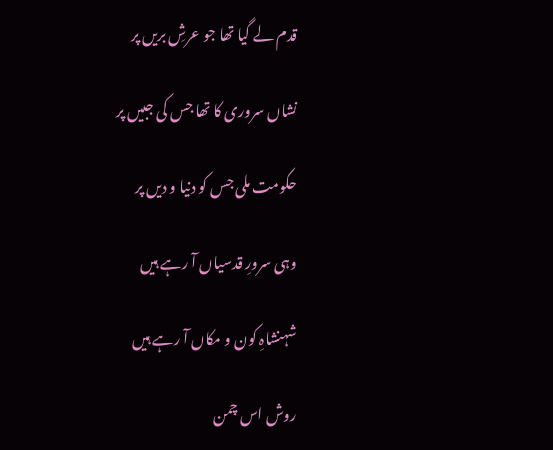قدم لے گیا تھا جو عرشِ بریں پر

نشاں سروری کا تھا جس کی جبیں پر

حکومت ملی جس کو دنیا و دیں پر

وہی سرورِ قدسیاں آ رہے ہیں

شہنشاہِ کون و مکاں آ رہے ہیں

روش اس چمن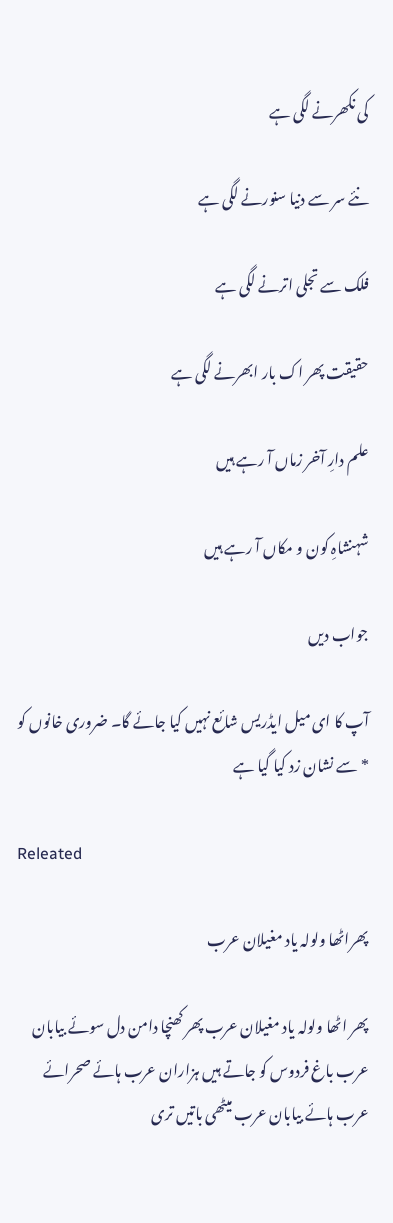کی نکھرنے لگی ہے

نئے سر سے دنیا سنورنے لگی ہے

فلک سے تجلی اترنے لگی ہے

حقیقت پھر اک بار ابھرنے لگی ہے

علم دارِ آخر زماں آ رہے ہیں

شہنشاہِ کون و مکاں آ رہے ہیں

جواب دیں

آپ کا ای میل ایڈریس شائع نہیں کیا جائے گا۔ ضروری خانوں کو * سے نشان زد کیا گیا ہے

Releated

پھراٹھا ولولہ یاد مغیلان عرب

پھر اٹھا ولولہ یاد مغیلان عرب پھر کھنچا دامن دل سوئے بیابان عرب باغ فردوس کو جاتے ہیں ہزاران عرب ہائے صحرائے عرب ہائے بیابان عرب میٹھی باتیں تری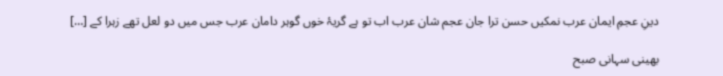دینِ عجمِ ایمان عرب نمکیں حسن ترا جان عجم شان عرب اب تو ہے گریۂ خوں گوہر دامان عرب جس میں دو لعل تھے زہرا کے […]

بھینی سہانی صبح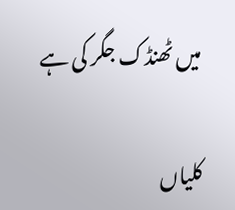میں ٹھنڈک جگر کی ہے

کلیاں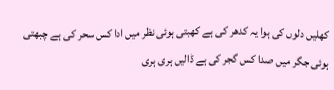کھلیں دلوں کی ہوا یہ کدھر کی ہے کھبتی ہوئی نظر میں ادا کس سحر کی ہے چبھتی ہوئی جگر میں صدا کس گجر کی ہے ڈالیں ہری ہری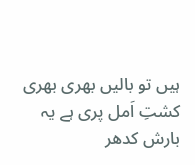ہیں تو بالیں بھری بھری کشتِ اَمل پری ہے یہ بارش کدھر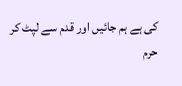کی ہے ہم جائیں اور قدم سے لپٹ کر حرم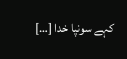کہے سونپا خدا […]